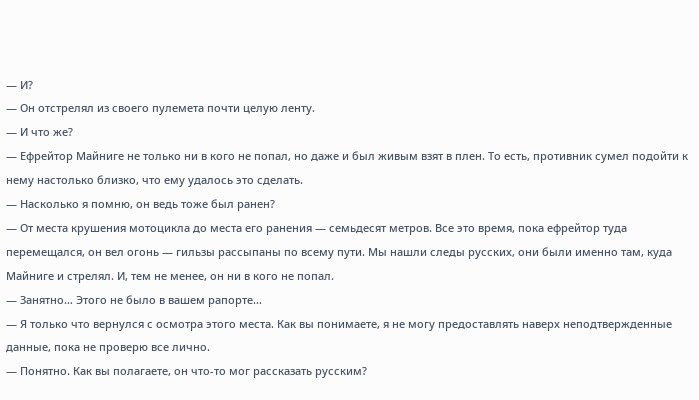— И?
— Он отстрелял из своего пулемета почти целую ленту.
— И что же?
— Ефрейтор Майниге не только ни в кого не попал, но даже и был живым взят в плен. То есть, противник сумел подойти к нему настолько близко, что ему удалось это сделать.
— Насколько я помню, он ведь тоже был ранен?
— От места крушения мотоцикла до места его ранения — семьдесят метров. Все это время, пока ефрейтор туда перемещался, он вел огонь — гильзы рассыпаны по всему пути. Мы нашли следы русских, они были именно там, куда Майниге и стрелял. И, тем не менее, он ни в кого не попал.
— Занятно… Этого не было в вашем рапорте…
— Я только что вернулся с осмотра этого места. Как вы понимаете, я не могу предоставлять наверх неподтвержденные данные, пока не проверю все лично.
— Понятно. Как вы полагаете, он что-то мог рассказать русским?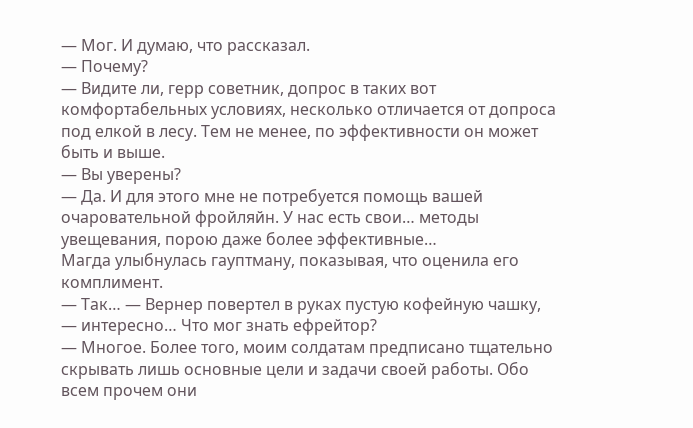— Мог. И думаю, что рассказал.
— Почему?
— Видите ли, герр советник, допрос в таких вот комфортабельных условиях, несколько отличается от допроса под елкой в лесу. Тем не менее, по эффективности он может быть и выше.
— Вы уверены?
— Да. И для этого мне не потребуется помощь вашей очаровательной фройляйн. У нас есть свои… методы увещевания, порою даже более эффективные…
Магда улыбнулась гауптману, показывая, что оценила его комплимент.
— Так… — Вернер повертел в руках пустую кофейную чашку, — интересно… Что мог знать ефрейтор?
— Многое. Более того, моим солдатам предписано тщательно скрывать лишь основные цели и задачи своей работы. Обо всем прочем они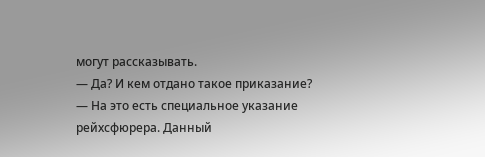могут рассказывать.
— Да? И кем отдано такое приказание?
— На это есть специальное указание рейхсфюрера. Данный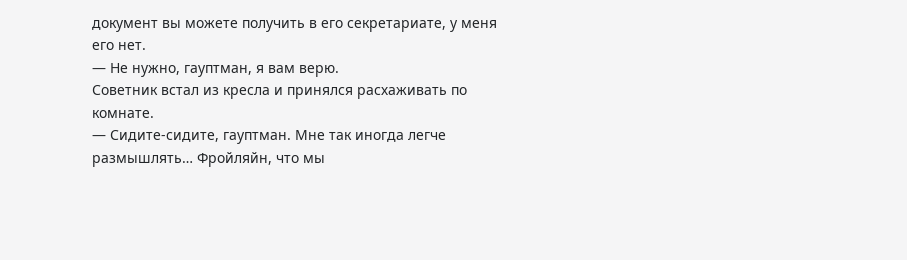документ вы можете получить в его секретариате, у меня его нет.
— Не нужно, гауптман, я вам верю.
Советник встал из кресла и принялся расхаживать по комнате.
— Сидите-сидите, гауптман. Мне так иногда легче размышлять… Фройляйн, что мы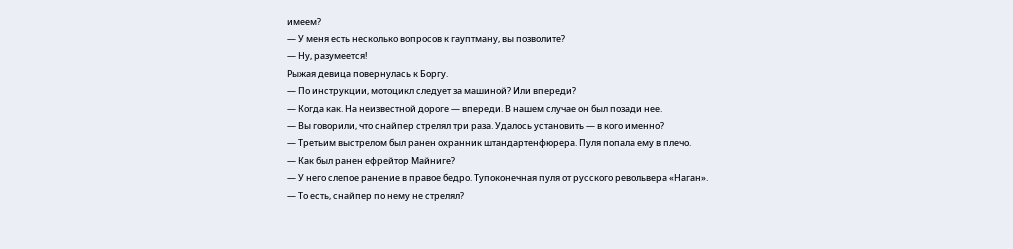имеем?
— У меня есть несколько вопросов к гауптману, вы позволите?
— Ну, разумеется!
Рыжая девица повернулась к Боргу.
— По инструкции, мотоцикл следует за машиной? Или впереди?
— Когда как. На неизвестной дороге — впереди. В нашем случае он был позади нее.
— Вы говорили, что снайпер стрелял три раза. Удалось установить — в кого именно?
— Третьим выстрелом был ранен охранник штандартенфюрера. Пуля попала ему в плечо.
— Как был ранен ефрейтор Майниге?
— У него слепое ранение в правое бедро. Тупоконечная пуля от русского револьвера «Наган».
— То есть, снайпер по нему не стрелял?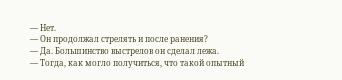— Нет.
— Он продолжал стрелять и после ранения?
— Да. Большинство выстрелов он сделал лежа.
— Тогда, как могло получиться, что такой опытный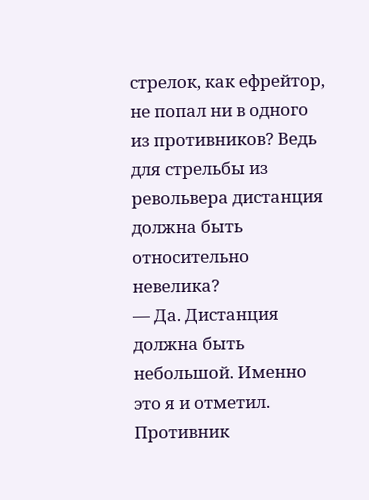стрелок, как ефрейтор, не попал ни в одного из противников? Ведь для стрельбы из револьвера дистанция должна быть относительно невелика?
— Да. Дистанция должна быть небольшой. Именно это я и отметил. Противник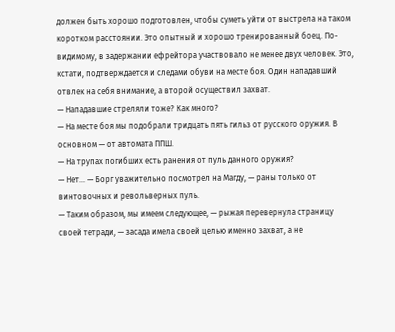должен быть хорошо подготовлен, чтобы суметь уйти от выстрела на таком коротком расстоянии. Это опытный и хорошо тренированный боец. По-видимому, в задержании ефрейтора участвовало не менее двух человек. Это, кстати, подтверждается и следами обуви на месте боя. Один нападавший отвлек на себя внимание, а второй осуществил захват.
— Нападавшие стреляли тоже? Как много?
— На месте боя мы подобрали тридцать пять гильз от русского оружия. В основном — от автомата ППШ.
— На трупах погибших есть ранения от пуль данного оружия?
— Нет… — Борг уважительно посмотрел на Магду, — раны только от винтовочных и револьверных пуль.
— Таким образом, мы имеем следующее, — рыжая перевернула страницу своей тетради, — засада имела своей целью именно захват, а не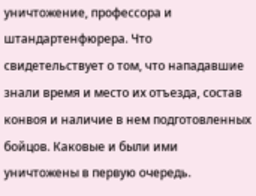уничтожение, профессора и штандартенфюрера. Что свидетельствует о том, что нападавшие знали время и место их отъезда, состав конвоя и наличие в нем подготовленных бойцов. Каковые и были ими уничтожены в первую очередь.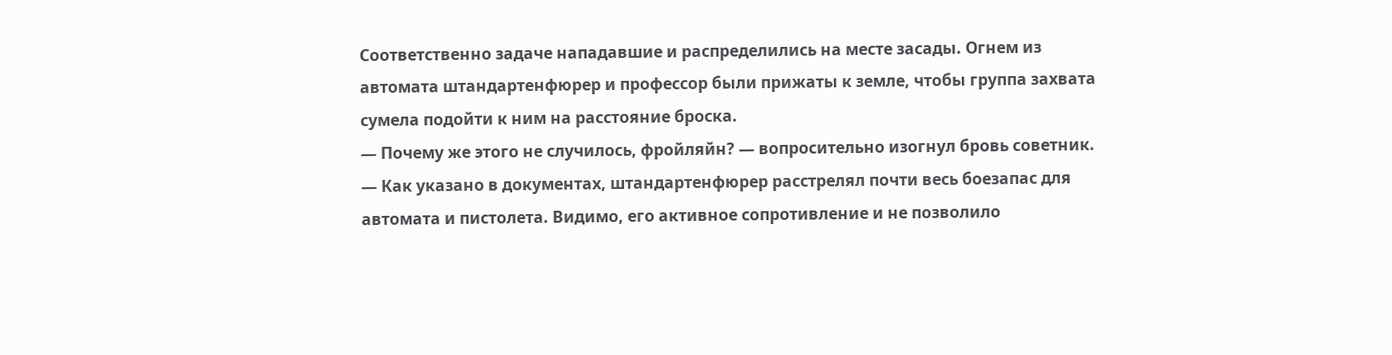Соответственно задаче нападавшие и распределились на месте засады. Огнем из автомата штандартенфюрер и профессор были прижаты к земле, чтобы группа захвата сумела подойти к ним на расстояние броска.
— Почему же этого не случилось, фройляйн? — вопросительно изогнул бровь советник.
— Как указано в документах, штандартенфюрер расстрелял почти весь боезапас для автомата и пистолета. Видимо, его активное сопротивление и не позволило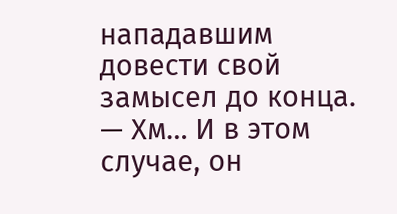нападавшим довести свой замысел до конца.
— Хм… И в этом случае, он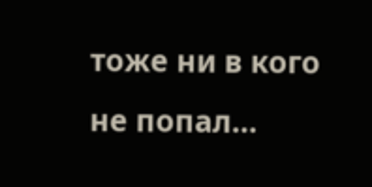тоже ни в кого не попал…